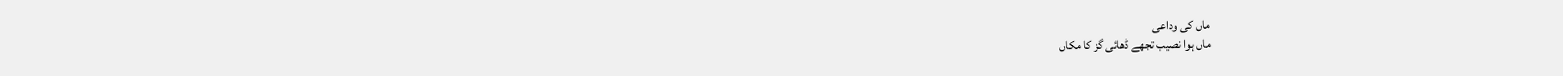ماں کی وداعی
ماں ہوا نصیب تجھے ڈھائی گز کا مکاں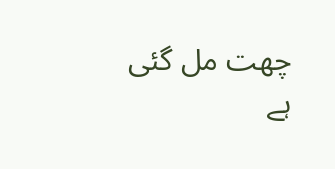چھت مل گئی ہے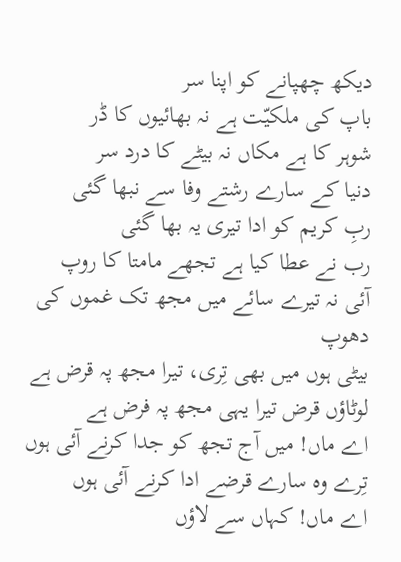دیکھ چھپانے کو اپنا سر
باپ کی ملکیّت ہے نہ بھائیوں کا ڈر
شوہر کا ہے مکاں نہ بیٹے کا درد سر
دنیا کے سارے رشتے وفا سے نبھا گئی
ربِ کریم کو ادا تیری یہ بھا گئی
رب نے عطا کیا ہے تجھے مامتا کا روپ
آئی نہ تیرے سائے میں مجھ تک غموں کی دھوپ
بیٹی ہوں میں بھی تِری، تیرا مجھ پہ قرض ہے
لوٹاؤں قرض تیرا یہی مجھ پہ فرض ہے
اے ماں! میں آج تجھ کو جدا کرنے آئی ہوں
تِرے وہ سارے قرضے ادا کرنے آئی ہوں
اے ماں! کہاں سے لاؤں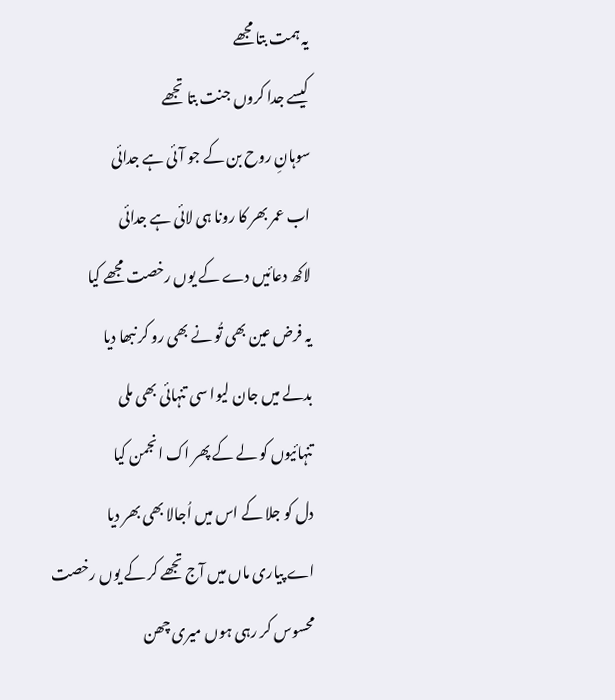یہ ہمت بتا مجھے
کیسے جدا کروں جنت بتا تجھے
سوہانِ روح بن کے جو آئی ہے جدائی
اب عمر بھر کا رونا ہی لائی ہے جدائی
لاکھ دعائیں دے کے یوں رخصت مجھے کیا
یہ فرض عین بھی تُو نے بھی رو کر نبھا دیا
بدلے میں جان لیوا سی تنہائی بھی ملی
تنہائیوں کو لے کے پھر اک انجمن کیا
دل کو جلا کے اس میں اُجالا بھی بھر دیا
اے پیاری ماں میں آج تجھے کر کے یوں رخصت
محسوس کر رہی ہوں میری چھن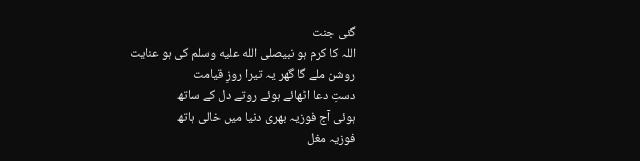گئی جنت
اللہ کا کرم ہو نبیصلى الله عليه وسلم کی ہو عنایت
روشن ملے گا گھر یہ تیرا روزِ قیامت
دستِ دعا اٹھائے ہوئے روتے دل کے ساتھ
ہوئی آج فوزیہ بھری دنیا میں خالی ہاتھ
فوزیہ مغل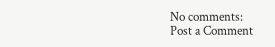No comments:
Post a Comment